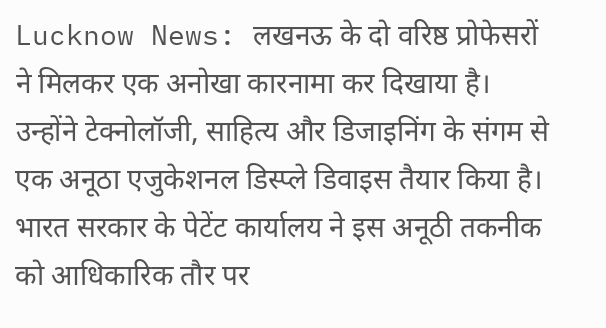Lucknow News: लखनऊ के दो वरिष्ठ प्रोफेसरों ने मिलकर एक अनोखा कारनामा कर दिखाया है। उन्होंने टेक्नोलॉजी, साहित्य और डिजाइनिंग के संगम से एक अनूठा एजुकेशनल डिस्प्ले डिवाइस तैयार किया है। भारत सरकार के पेटेंट कार्यालय ने इस अनूठी तकनीक को आधिकारिक तौर पर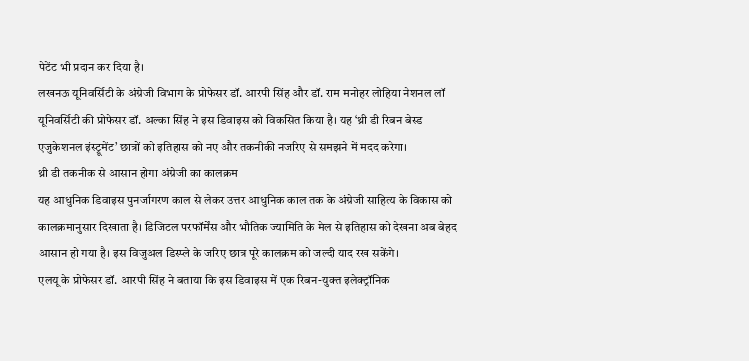पेटेंट भी प्रदान कर दिया है।
लखनऊ यूनिवर्सिटी के अंग्रेजी विभाग के प्रोफेसर डॉ. आरपी सिंह और डॉ. राम मनोहर लोहिया नेशनल लॉ यूनिवर्सिटी की प्रोफेसर डॉ. अल्का सिंह ने इस डिवाइस को विकसित किया है। यह ‘थ्री डी रिबन बेस्ड एजुकेशनल इंस्ट्रूमेंट’ छात्रों को इतिहास को नए और तकनीकी नजरिए से समझने में मदद करेगा।
थ्री डी तकनीक से आसान होगा अंग्रेजी का कालक्रम
यह आधुनिक डिवाइस पुनर्जागरण काल से लेकर उत्तर आधुनिक काल तक के अंग्रेजी साहित्य के विकास को कालक्रमानुसार दिखाता है। डिजिटल परफॉर्मेंस और भौतिक ज्यामिति के मेल से इतिहास को देखना अब बेहद आसान हो गया है। इस विजुअल डिस्प्ले के जरिए छात्र पूरे कालक्रम को जल्दी याद रख सकेंगे।
एलयू के प्रोफेसर डॉ. आरपी सिंह ने बताया कि इस डिवाइस में एक रिबन-युक्त इलेक्ट्रॉनिक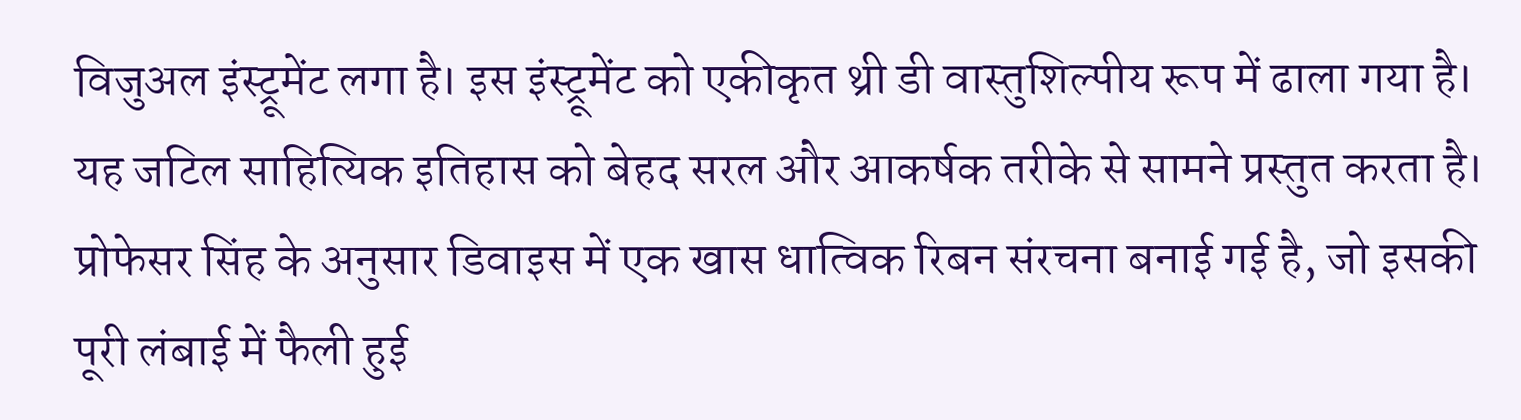विजुअल इंस्ट्रूमेंट लगा है। इस इंस्ट्रूमेंट को एकीकृत थ्री डी वास्तुशिल्पीय रूप में ढाला गया है। यह जटिल साहित्यिक इतिहास को बेहद सरल और आकर्षक तरीके से सामने प्रस्तुत करता है।
प्रोफेसर सिंह के अनुसार डिवाइस में एक खास धात्विक रिबन संरचना बनाई गई है, जो इसकी पूरी लंबाई में फैली हुई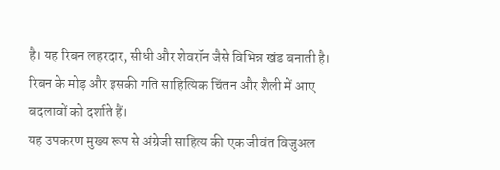है। यह रिबन लहरदार, सीधी और शेवरॉन जैसे विभिन्न खंड बनाती है। रिबन के मोड़ और इसकी गति साहित्यिक चिंतन और शैली में आए बदलावों को दर्शाते हैं।
यह उपकरण मुख्य रूप से अंग्रेजी साहित्य की एक जीवंत विजुअल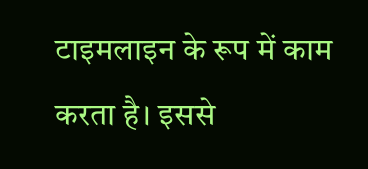टाइमलाइन के रूप में काम करता है। इससे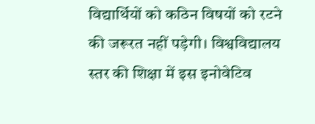विद्यार्थियों को कठिन विषयों को रटने की जरूरत नहीं पड़ेगी। विश्वविद्यालय स्तर की शिक्षा में इस इनोवेटिव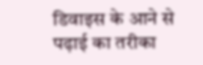डिवाइस के आने से पढ़ाई का तरीका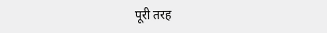पूरी तरह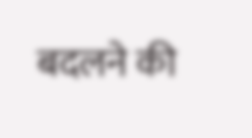बदलने की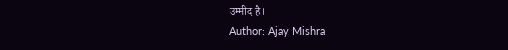उम्मीद है।
Author: Ajay Mishra